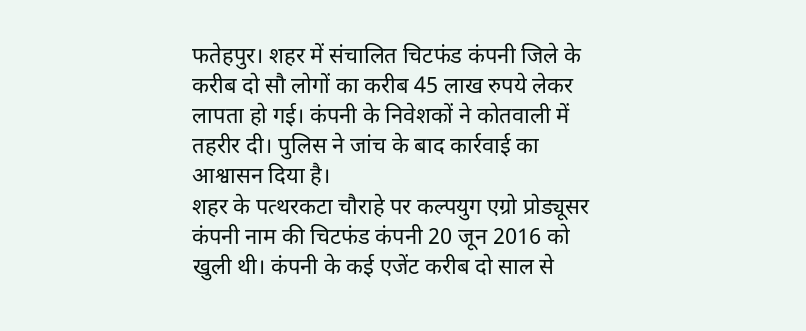फतेहपुर। शहर में संचालित चिटफंड कंपनी जिले के करीब दो सौ लोगों का करीब 45 लाख रुपये लेकर लापता हो गई। कंपनी के निवेशकों ने कोतवाली में तहरीर दी। पुलिस ने जांच के बाद कार्रवाई का आश्वासन दिया है।
शहर के पत्थरकटा चौराहे पर कल्पयुग एग्रो प्रोड्यूसर कंपनी नाम की चिटफंड कंपनी 20 जून 2016 को खुली थी। कंपनी के कई एजेंट करीब दो साल से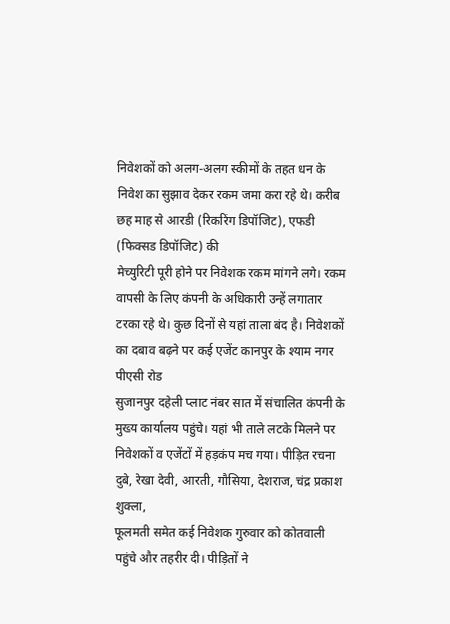निवेशकों को अलग-अलग स्कीमों के तहत धन के निवेश का सुझाव देकर रकम जमा करा रहे थे। करीब छह माह से आरडी (रिकरिंग डिपॉजिट), एफडी (फिक्सड डिपॉजिट) की
मेच्युरिटी पूरी होने पर निवेशक रकम मांगने लगे। रकम वापसी के लिए कंपनी के अधिकारी उन्हें लगातार टरका रहे थे। कुछ दिनों से यहां ताला बंद है। निवेशकों का दबाव बढ़ने पर कई एजेंट कानपुर के श्याम नगर पीएसी रोड
सुजानपुर दहेली प्लाट नंबर सात में संचालित कंपनी के मुख्य कार्यालय पहुंचे। यहां भी ताले लटके मिलने पर निवेशकों व एजेंटों में हड़कंप मच गया। पीड़ित रचना दुबे, रेखा देवी, आरती, गौसिया, देशराज, चंद्र प्रकाश शुक्ला,
फूलमती समेत कई निवेशक गुरुवार को कोतवाली पहुंचे और तहरीर दी। पीड़ितों ने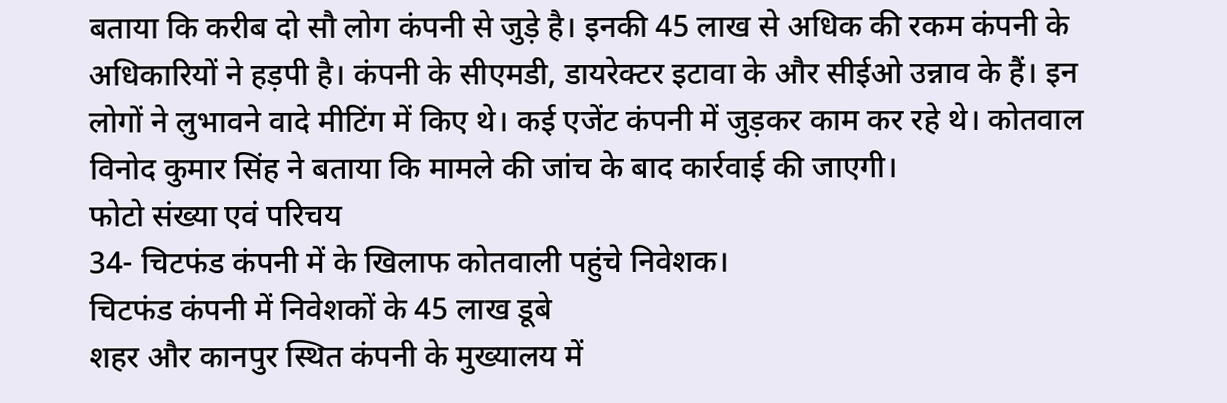बताया कि करीब दो सौ लोग कंपनी से जुड़े है। इनकी 45 लाख से अधिक की रकम कंपनी के अधिकारियों ने हड़पी है। कंपनी के सीएमडी, डायरेक्टर इटावा के और सीईओ उन्नाव के हैं। इन लोगों ने लुभावने वादे मीटिंग में किए थे। कई एजेंट कंपनी में जुड़कर काम कर रहे थे। कोतवाल विनोद कुमार सिंह ने बताया कि मामले की जांच के बाद कार्रवाई की जाएगी।
फोटो संख्या एवं परिचय
34- चिटफंड कंपनी में के खिलाफ कोतवाली पहुंचे निवेशक।
चिटफंड कंपनी में निवेशकों के 45 लाख डूबे
शहर और कानपुर स्थित कंपनी के मुख्यालय में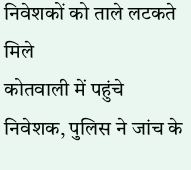निवेशकों को ताले लटकते मिले
कोतवाली में पहुंचे निवेशक, पुलिस ने जांच के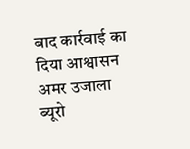बाद कार्रवाई का दिया आश्वासन
अमर उजाला ब्यूरो